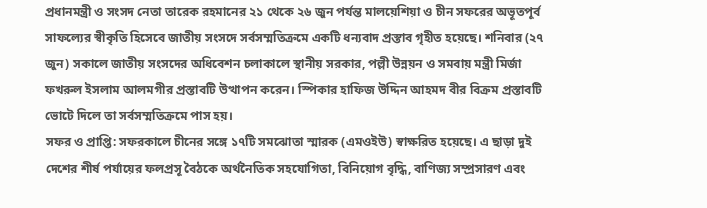প্রধানমন্ত্রী ও সংসদ নেতা তারেক রহমানের ২১ থেকে ২৬ জুন পর্যন্ত মালয়েশিয়া ও চীন সফরের অভূতপূর্ব সাফল্যের স্বীকৃতি হিসেবে জাতীয় সংসদে সর্বসম্মতিক্রমে একটি ধন্যবাদ প্রস্তাব গৃহীত হয়েছে। শনিবার (২৭ জুন) সকালে জাতীয় সংসদের অধিবেশন চলাকালে স্থানীয় সরকার, পল্লী উন্নয়ন ও সমবায় মন্ত্রী মির্জা ফখরুল ইসলাম আলমগীর প্রস্তাবটি উত্থাপন করেন। স্পিকার হাফিজ উদ্দিন আহমদ বীর বিক্রম প্রস্তাবটি ভোটে দিলে তা সর্বসম্মতিক্রমে পাস হয়।
সফর ও প্রাপ্তি: সফরকালে চীনের সঙ্গে ১৭টি সমঝোতা স্মারক (এমওইউ) স্বাক্ষরিত হয়েছে। এ ছাড়া দুই দেশের শীর্ষ পর্যায়ের ফলপ্রসূ বৈঠকে অর্থনৈতিক সহযোগিতা, বিনিয়োগ বৃদ্ধি, বাণিজ্য সম্প্রসারণ এবং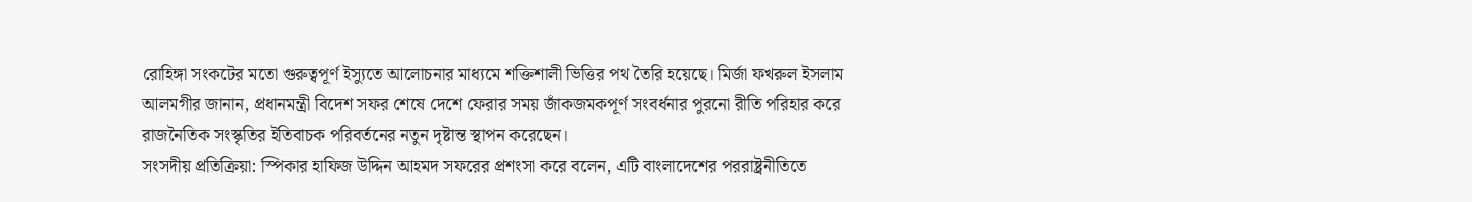রোহিঙ্গা সংকটের মতো গুরুত্বপূর্ণ ইস্যুতে আলোচনার মাধ্যমে শক্তিশালী ভিত্তির পথ তৈরি হয়েছে। মির্জা ফখরুল ইসলাম আলমগীর জানান, প্রধানমন্ত্রী বিদেশ সফর শেষে দেশে ফেরার সময় জাঁকজমকপূর্ণ সংবর্ধনার পুরনো রীতি পরিহার করে রাজনৈতিক সংস্কৃতির ইতিবাচক পরিবর্তনের নতুন দৃষ্টান্ত স্থাপন করেছেন।
সংসদীয় প্রতিক্রিয়া: স্পিকার হাফিজ উদ্দিন আহমদ সফরের প্রশংসা করে বলেন, এটি বাংলাদেশের পররাষ্ট্রনীতিতে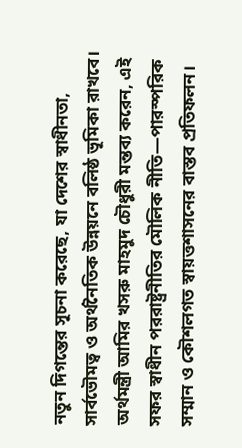নতুন দিগন্তের সূচনা করেছে, যা দেশের স্বাধীনতা, সার্বভৌমত্ব ও অর্থনৈতিক উন্নয়নে বলিষ্ঠ ভূমিকা রাখবে। অর্থমন্ত্রী আমির খসরু মাহমুদ চৌধুরী মন্তব্য করেন, এই সফর স্বাধীন পররাষ্ট্রনীতির মৌলিক নীতি—পারস্পরিক সম্মান ও কৌশলগত স্বায়ত্তশাসনের বাস্তব প্রতিফলন।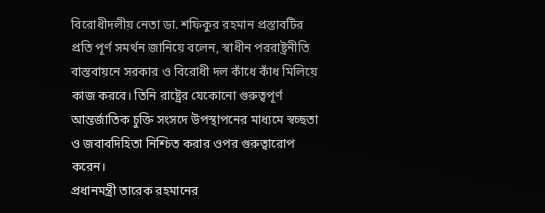বিরোধীদলীয় নেতা ডা. শফিকুর রহমান প্রস্তাবটির প্রতি পূর্ণ সমর্থন জানিয়ে বলেন, স্বাধীন পররাষ্ট্রনীতি বাস্তবায়নে সরকার ও বিরোধী দল কাঁধে কাঁধ মিলিয়ে কাজ করবে। তিনি রাষ্ট্রের যেকোনো গুরুত্বপূর্ণ আন্তর্জাতিক চুক্তি সংসদে উপস্থাপনের মাধ্যমে স্বচ্ছতা ও জবাবদিহিতা নিশ্চিত করার ওপর গুরুত্বারোপ করেন।
প্রধানমন্ত্রী তারেক রহমানের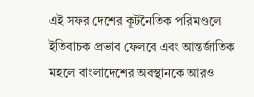এই সফর দেশের কূটনৈতিক পরিমণ্ডলে ইতিবাচক প্রভাব ফেলবে এবং আন্তর্জাতিক মহলে বাংলাদেশের অবস্থানকে আরও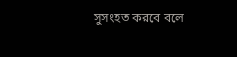সুসংহত করবে বলে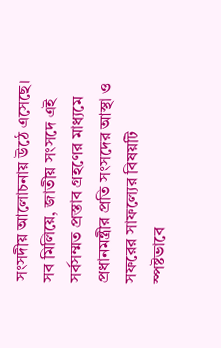সংসদীয় আলোচনায় উঠে এসেছে। সব মিলিয়ে, জাতীয় সংসদে এই সর্বসম্মত প্রস্তাব গ্রহণের মাধ্যমে প্রধানমন্ত্রীর প্রতি সংসদের আস্থা ও সফরের সাফল্যের বিষয়টি স্পষ্টভাবে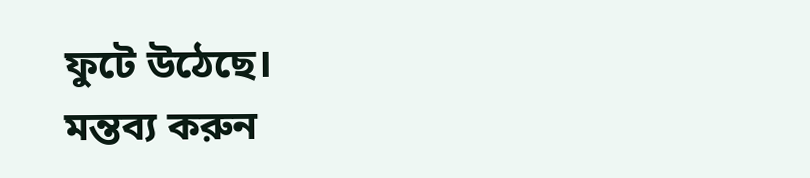ফুটে উঠেছে।
মন্তব্য করুন